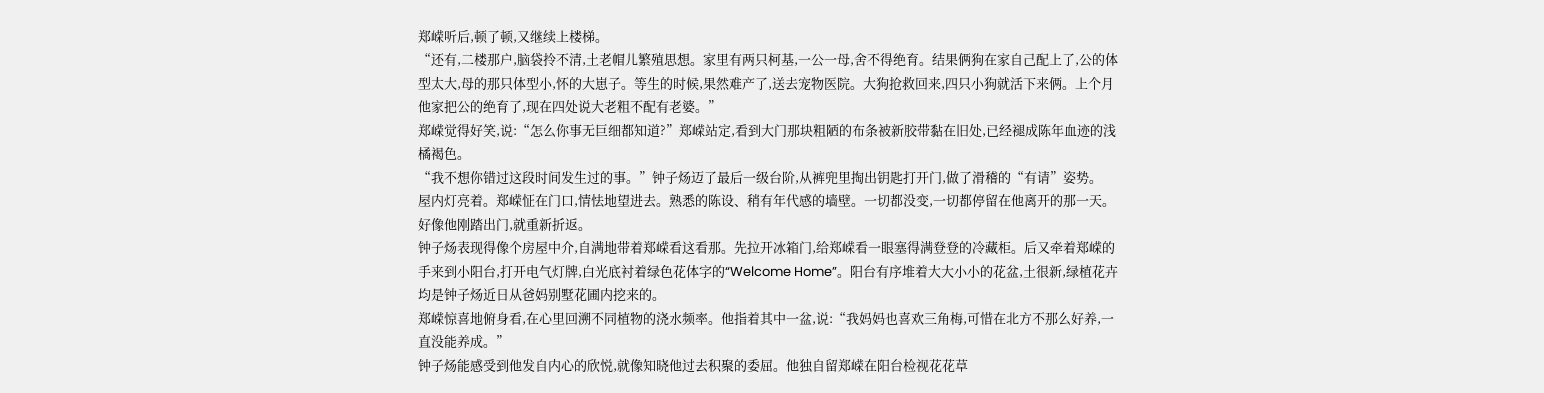郑嵘听后,顿了顿,又继续上楼梯。
“还有,二楼那户,脑袋拎不清,土老帽儿繁殖思想。家里有两只柯基,一公一母,舍不得绝育。结果俩狗在家自己配上了,公的体型太大,母的那只体型小,怀的大崽子。等生的时候,果然难产了,送去宠物医院。大狗抢救回来,四只小狗就活下来俩。上个月他家把公的绝育了,现在四处说大老粗不配有老婆。”
郑嵘觉得好笑,说:“怎么你事无巨细都知道?”郑嵘站定,看到大门那块粗陋的布条被新胶带黏在旧处,已经褪成陈年血迹的浅橘褐色。
“我不想你错过这段时间发生过的事。”钟子炀迈了最后一级台阶,从裤兜里掏出钥匙打开门,做了滑稽的“有请”姿势。
屋内灯亮着。郑嵘怔在门口,情怯地望进去。熟悉的陈设、稍有年代感的墙壁。一切都没变,一切都停留在他离开的那一天。好像他刚踏出门,就重新折返。
钟子炀表现得像个房屋中介,自满地带着郑嵘看这看那。先拉开冰箱门,给郑嵘看一眼塞得满登登的冷藏柜。后又牵着郑嵘的手来到小阳台,打开电气灯牌,白光底衬着绿色花体字的“Welcome Home”。阳台有序堆着大大小小的花盆,土很新,绿植花卉均是钟子炀近日从爸妈别墅花圃内挖来的。
郑嵘惊喜地俯身看,在心里回溯不同植物的浇水频率。他指着其中一盆,说:“我妈妈也喜欢三角梅,可惜在北方不那么好养,一直没能养成。”
钟子炀能感受到他发自内心的欣悦,就像知晓他过去积聚的委屈。他独自留郑嵘在阳台检视花花草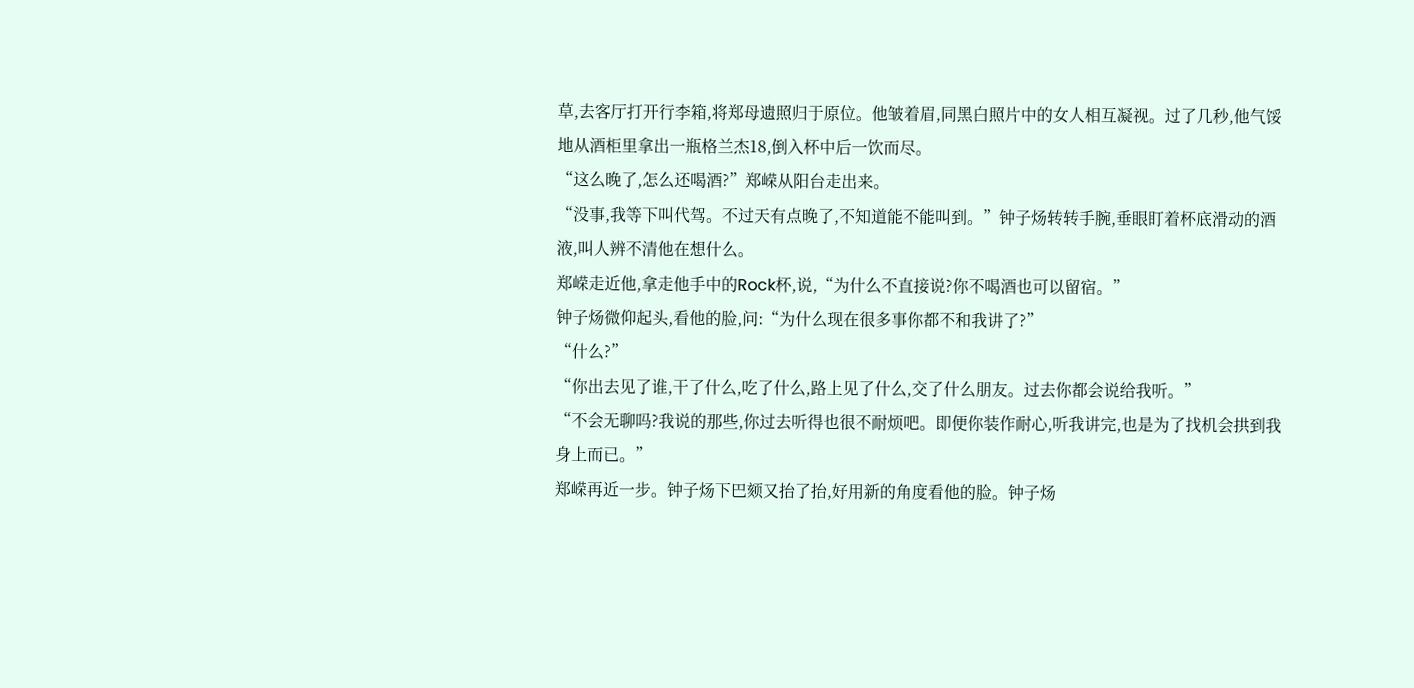草,去客厅打开行李箱,将郑母遗照归于原位。他皱着眉,同黑白照片中的女人相互凝视。过了几秒,他气馁地从酒柜里拿出一瓶格兰杰18,倒入杯中后一饮而尽。
“这么晚了,怎么还喝酒?”郑嵘从阳台走出来。
“没事,我等下叫代驾。不过天有点晚了,不知道能不能叫到。”钟子炀转转手腕,垂眼盯着杯底滑动的酒液,叫人辨不清他在想什么。
郑嵘走近他,拿走他手中的Rock杯,说,“为什么不直接说?你不喝酒也可以留宿。”
钟子炀微仰起头,看他的脸,问:“为什么现在很多事你都不和我讲了?”
“什么?”
“你出去见了谁,干了什么,吃了什么,路上见了什么,交了什么朋友。过去你都会说给我听。”
“不会无聊吗?我说的那些,你过去听得也很不耐烦吧。即便你装作耐心,听我讲完,也是为了找机会拱到我身上而已。”
郑嵘再近一步。钟子炀下巴颏又抬了抬,好用新的角度看他的脸。钟子炀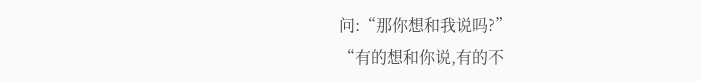问:“那你想和我说吗?”
“有的想和你说,有的不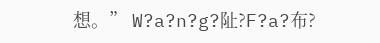想。” W?a?n?g?阯?F?a?布?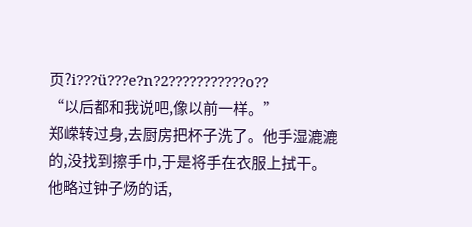页?i???ü???e?n?2???????????o??
“以后都和我说吧,像以前一样。”
郑嵘转过身,去厨房把杯子洗了。他手湿漉漉的,没找到擦手巾,于是将手在衣服上拭干。他略过钟子炀的话,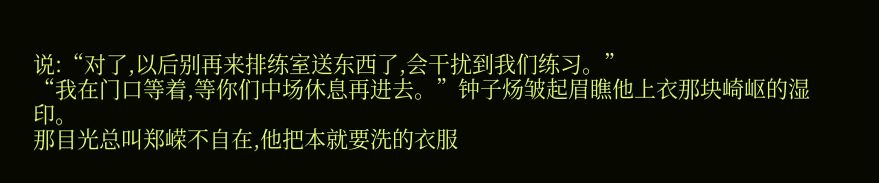说:“对了,以后别再来排练室送东西了,会干扰到我们练习。”
“我在门口等着,等你们中场休息再进去。”钟子炀皱起眉瞧他上衣那块崎岖的湿印。
那目光总叫郑嵘不自在,他把本就要洗的衣服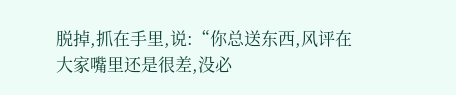脱掉,抓在手里,说:“你总送东西,风评在大家嘴里还是很差,没必